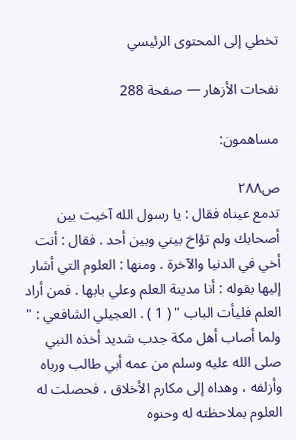تخطي إلى المحتوى الرئيسي

نفحات الأزهار — صفحة 288

مساهمون:

ص٢٨٨
تدمع عيناه فقال : يا رسول الله آخيت بين أصحابك ولم تؤاخ بيني وبين أحد . فقال : أنت أخي في الدنيا والآخرة . ومنها : العلوم التي أشار إليها بقوله : أنا مدينة العلم وعلي بابها . فمن أراد العلم فليأت الباب " ( 1 ) . العجيلي الشافعي : " ولما أصاب أهل مكة جدب شديد أخذه النبي صلى الله عليه وسلم من عمه أبي طالب ورباه وأزلفه ، وهداه إلى مكارم الأخلاق ، فحصلت له العلوم بملاحظته له وحنوه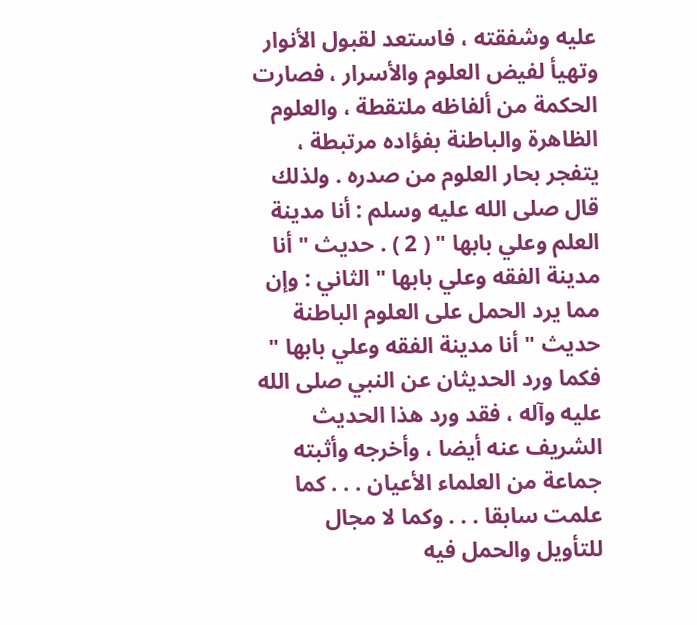عليه وشفقته ، فاستعد لقبول الأنوار وتهيأ لفيض العلوم والأسرار ، فصارت الحكمة من ألفاظه ملتقطة ، والعلوم الظاهرة والباطنة بفؤاده مرتبطة ، يتفجر بحار العلوم من صدره . ولذلك قال صلى الله عليه وسلم : أنا مدينة العلم وعلي بابها " ( 2 ) . حديث " أنا مدينة الفقه وعلي بابها " الثاني : وإن مما يرد الحمل على العلوم الباطنة حديث " أنا مدينة الفقه وعلي بابها " فكما ورد الحديثان عن النبي صلى الله عليه وآله ، فقد ورد هذا الحديث الشريف عنه أيضا ، وأخرجه وأثبته جماعة من العلماء الأعيان . . . كما علمت سابقا . . . وكما لا مجال للتأويل والحمل فيه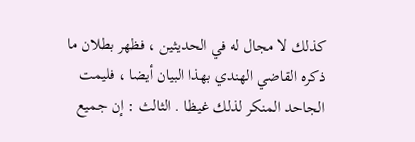كذلك لا مجال له في الحديثين ، فظهر بطلان ما ذكره القاضي الهندي بهذا البيان أيضا ، فليمت الجاحد المنكر لذلك غيظا . الثالث : إن جميع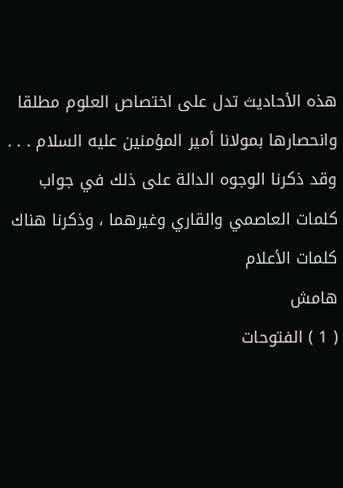هذه الأحاديث تدل على اختصاص العلوم مطلقا وانحصارها بمولانا أمير المؤمنين عليه السلام . . . وقد ذكرنا الوجوه الدالة على ذلك في جواب كلمات العاصمي والقاري وغيرهما ، وذكرنا هناك كلمات الأعلام
هامش
( 1 ) الفتوحات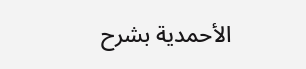الأحمدية بشرح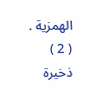الهمزية . ( 2 ) ذخيرة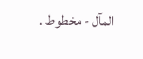المآل - مخطوط .